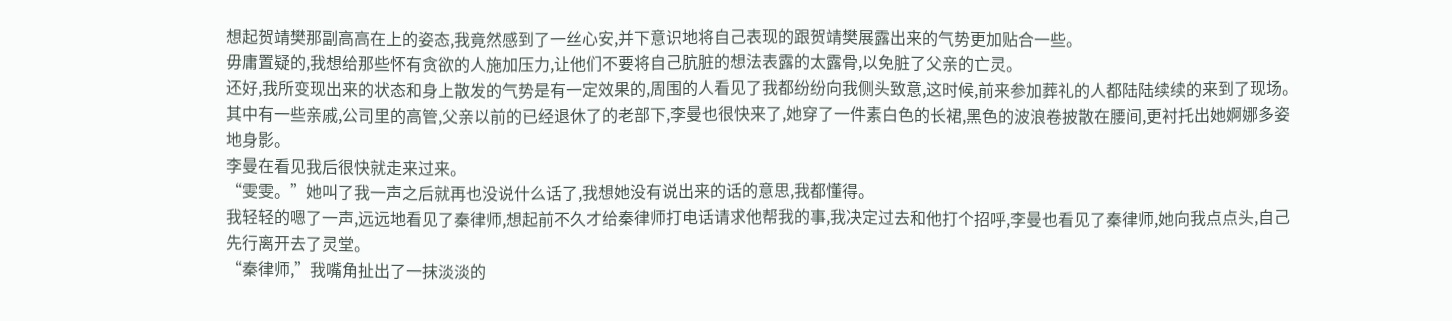想起贺靖樊那副高高在上的姿态,我竟然感到了一丝心安,并下意识地将自己表现的跟贺靖樊展露出来的气势更加贴合一些。
毋庸置疑的,我想给那些怀有贪欲的人施加压力,让他们不要将自己肮脏的想法表露的太露骨,以免脏了父亲的亡灵。
还好,我所变现出来的状态和身上散发的气势是有一定效果的,周围的人看见了我都纷纷向我侧头致意,这时候,前来参加葬礼的人都陆陆续续的来到了现场。
其中有一些亲戚,公司里的高管,父亲以前的已经退休了的老部下,李曼也很快来了,她穿了一件素白色的长裙,黑色的波浪卷披散在腰间,更衬托出她婀娜多姿地身影。
李曼在看见我后很快就走来过来。
“雯雯。”她叫了我一声之后就再也没说什么话了,我想她没有说出来的话的意思,我都懂得。
我轻轻的嗯了一声,远远地看见了秦律师,想起前不久才给秦律师打电话请求他帮我的事,我决定过去和他打个招呼,李曼也看见了秦律师,她向我点点头,自己先行离开去了灵堂。
“秦律师,”我嘴角扯出了一抹淡淡的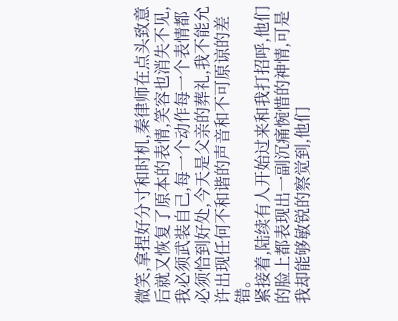微笑,拿捏好分寸和时机,秦律师在点头致意后就又恢复了原本的表情,笑容也消失不见,我必须武装自己,每一个动作每一个表情都必须恰到好处,今天是父亲的葬礼,我不能允许出现任何不和谐的声音和不可原谅的差错。
紧接着,陆续有人开始过来和我打招呼,他们的脸上都表现出一副沉痛惋惜的神情,可是我却能够敏锐的察觉到,他们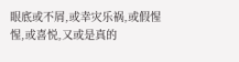眼底或不屑,或幸灾乐祸,或假惺惺,或喜悦,又或是真的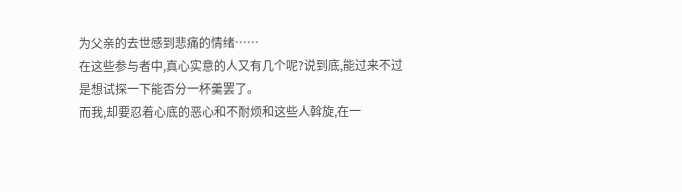为父亲的去世感到悲痛的情绪……
在这些参与者中,真心实意的人又有几个呢?说到底,能过来不过是想试探一下能否分一杯羹罢了。
而我,却要忍着心底的恶心和不耐烦和这些人斡旋,在一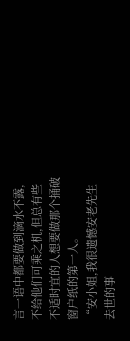言一语中都要做到滴水不露,不给他们可乘之机,但总有些不适时宜的人想要做那个捅破窗户纸的第一人。
“安小姐,我很遗憾安老先生去世的事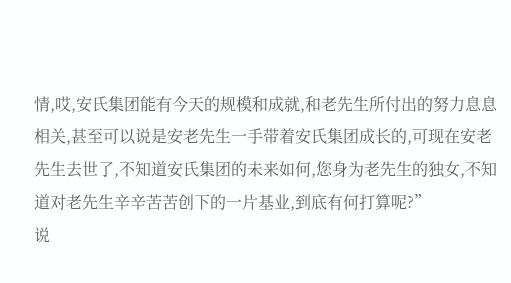情,哎,安氏集团能有今天的规模和成就,和老先生所付出的努力息息相关,甚至可以说是安老先生一手带着安氏集团成长的,可现在安老先生去世了,不知道安氏集团的未来如何,您身为老先生的独女,不知道对老先生辛辛苦苦创下的一片基业,到底有何打算呢?”
说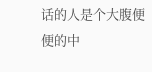话的人是个大腹便便的中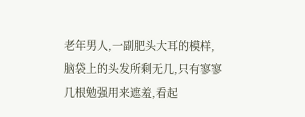老年男人,一副肥头大耳的模样,脑袋上的头发所剩无几,只有寥寥几根勉强用来遮羞,看起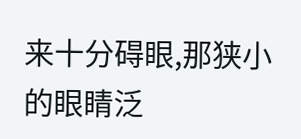来十分碍眼,那狭小的眼睛泛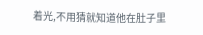着光,不用猜就知道他在肚子里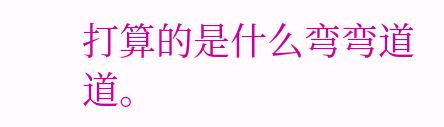打算的是什么弯弯道道。